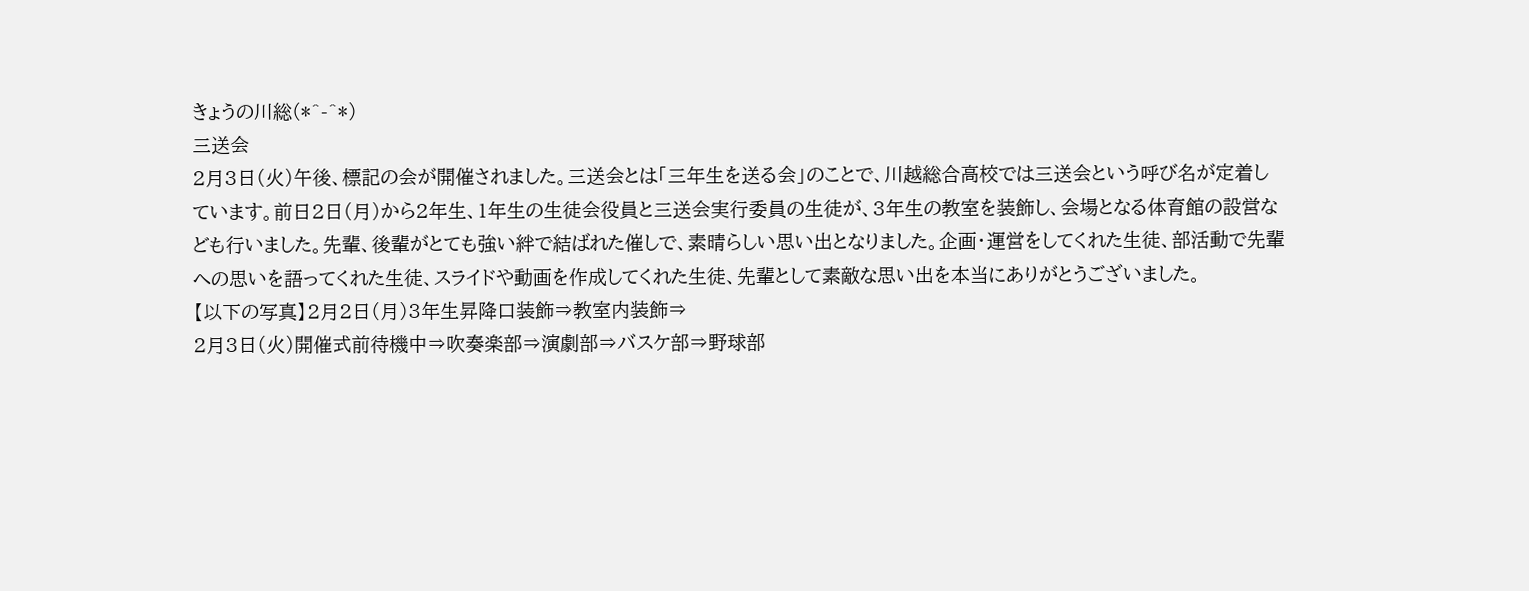きょうの川総(*^-^*)
三送会
2月3日(火)午後、標記の会が開催されました。三送会とは「三年生を送る会」のことで、川越総合高校では三送会という呼び名が定着しています。前日2日(月)から2年生、1年生の生徒会役員と三送会実行委員の生徒が、3年生の教室を装飾し、会場となる体育館の設営なども行いました。先輩、後輩がとても強い絆で結ばれた催しで、素晴らしい思い出となりました。企画・運営をしてくれた生徒、部活動で先輩への思いを語ってくれた生徒、スライドや動画を作成してくれた生徒、先輩として素敵な思い出を本当にありがとうございました。
【以下の写真】2月2日(月)3年生昇降口装飾⇒教室内装飾⇒
2月3日(火)開催式前待機中⇒吹奏楽部⇒演劇部⇒バスケ部⇒野球部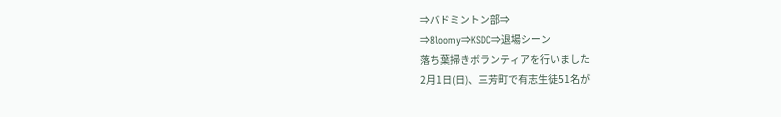⇒バドミントン部⇒
⇒8loomy⇒KSDC⇒退場シーン
落ち葉掃きボランティアを行いました
2月1日(日)、三芳町で有志生徒51名が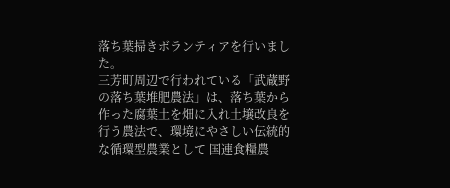落ち葉掃きボランティアを行いました。
三芳町周辺で行われている「武蔵野の落ち葉堆肥農法」は、落ち葉から作った腐葉土を畑に入れ土壌改良を行う農法で、環境にやさしい伝統的な循環型農業として 国連食糧農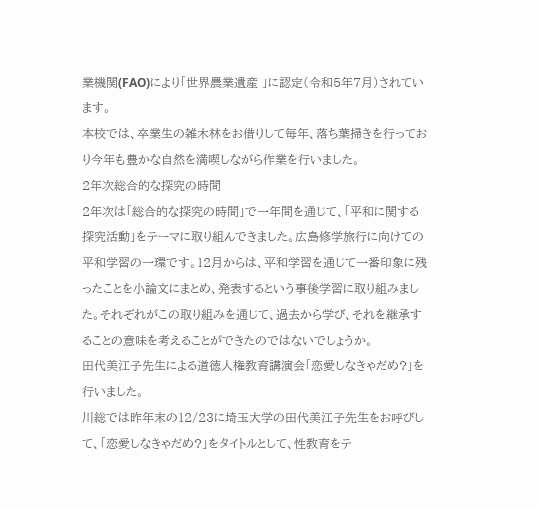業機関(FAO)により「世界農業遺産 」に認定(令和5年7月)されています。
本校では、卒業生の雑木林をお借りして毎年、落ち葉掃きを行っており今年も豊かな自然を満喫しながら作業を行いました。
2年次総合的な探究の時間
2年次は「総合的な探究の時間」で一年間を通じて、「平和に関する探究活動」をテーマに取り組んできました。広島修学旅行に向けての平和学習の一環です。12月からは、平和学習を通じて一番印象に残ったことを小論文にまとめ、発表するという事後学習に取り組みました。それぞれがこの取り組みを通じて、過去から学び、それを継承することの意味を考えることができたのではないでしょうか。
田代美江子先生による道徳人権教育講演会「恋愛しなきゃだめ?」を行いました。
川総では昨年末の12/23に埼玉大学の田代美江子先生をお呼びして、「恋愛しなきゃだめ?」をタイトルとして、性教育をテ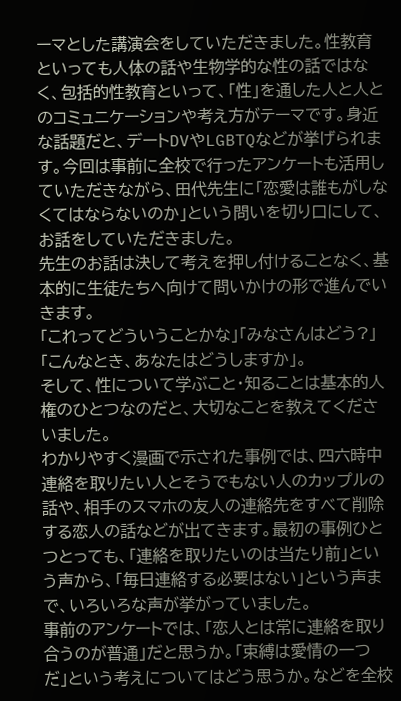ーマとした講演会をしていただきました。性教育といっても人体の話や生物学的な性の話ではなく、包括的性教育といって、「性」を通した人と人とのコミュニケーションや考え方がテーマです。身近な話題だと、デートDVやLGBTQなどが挙げられます。今回は事前に全校で行ったアンケートも活用していただきながら、田代先生に「恋愛は誰もがしなくてはならないのか」という問いを切り口にして、お話をしていただきました。
先生のお話は決して考えを押し付けることなく、基本的に生徒たちへ向けて問いかけの形で進んでいきます。
「これってどういうことかな」「みなさんはどう?」「こんなとき、あなたはどうしますか」。
そして、性について学ぶこと・知ることは基本的人権のひとつなのだと、大切なことを教えてくださいました。
わかりやすく漫画で示された事例では、四六時中連絡を取りたい人とそうでもない人のカップルの話や、相手のスマホの友人の連絡先をすべて削除する恋人の話などが出てきます。最初の事例ひとつとっても、「連絡を取りたいのは当たり前」という声から、「毎日連絡する必要はない」という声まで、いろいろな声が挙がっていました。
事前のアンケートでは、「恋人とは常に連絡を取り合うのが普通」だと思うか。「束縛は愛情の一つだ」という考えについてはどう思うか。などを全校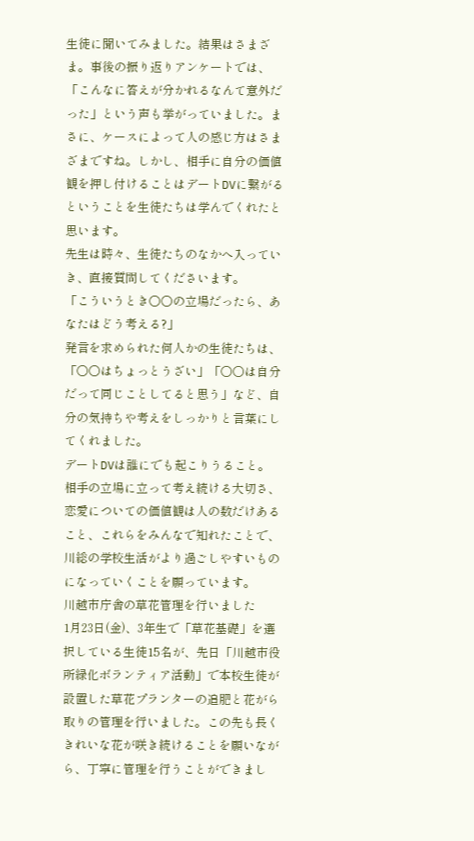生徒に聞いてみました。結果はさまざま。事後の振り返りアンケートでは、「こんなに答えが分かれるなんて意外だった」という声も挙がっていました。まさに、ケースによって人の感じ方はさまざまですね。しかし、相手に自分の価値観を押し付けることはデートDVに繋がるということを生徒たちは学んでくれたと思います。
先生は時々、生徒たちのなかへ入っていき、直接質問してくださいます。
「こういうとき〇〇の立場だったら、あなたはどう考える?」
発言を求められた何人かの生徒たちは、「〇〇はちょっとうざい」「〇〇は自分だって同じことしてると思う」など、自分の気持ちや考えをしっかりと言葉にしてくれました。
デートDVは誰にでも起こりうること。
相手の立場に立って考え続ける大切さ、恋愛についての価値観は人の数だけあること、これらをみんなで知れたことで、川総の学校生活がより過ごしやすいものになっていくことを願っています。
川越市庁舎の草花管理を行いました
1月23日(金)、3年生で「草花基礎」を選択している生徒15名が、先日「川越市役所緑化ボランティア活動」で本校生徒が設置した草花プランターの追肥と花がら取りの管理を行いました。この先も長くきれいな花が咲き続けることを願いながら、丁寧に管理を行うことができまし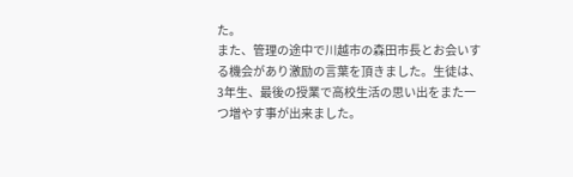た。
また、管理の途中で川越市の森田市長とお会いする機会があり激励の言葉を頂きました。生徒は、3年生、最後の授業で高校生活の思い出をまた一つ増やす事が出来ました。